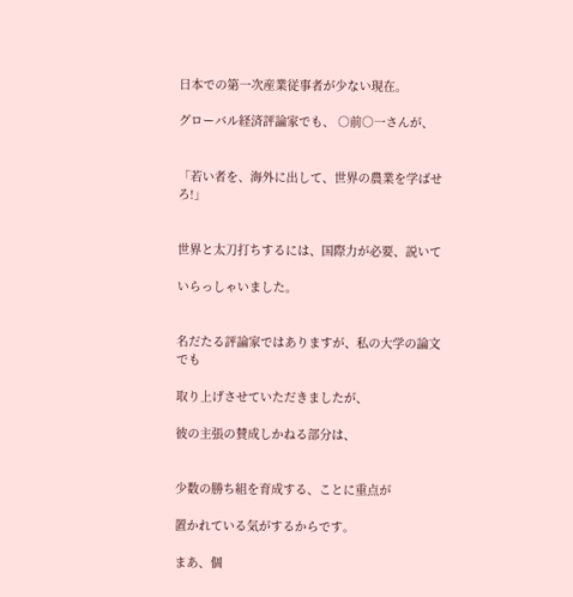日本での第一次産業従事者が少ない現在。

グローバル経済評論家でも、 ○前○一さんが、


「若い者を、海外に出して、世界の農業を学ばせろ!」


世界と太刀打ちするには、国際力が必要、説いて

いらっしゃいました。


名だたる評論家ではありますが、私の大学の論文でも

取り上げさせていただきましたが、

彼の主張の賛成しかねる部分は、


少数の勝ち組を育成する、ことに重点が

置かれている気がするからです。

まあ、個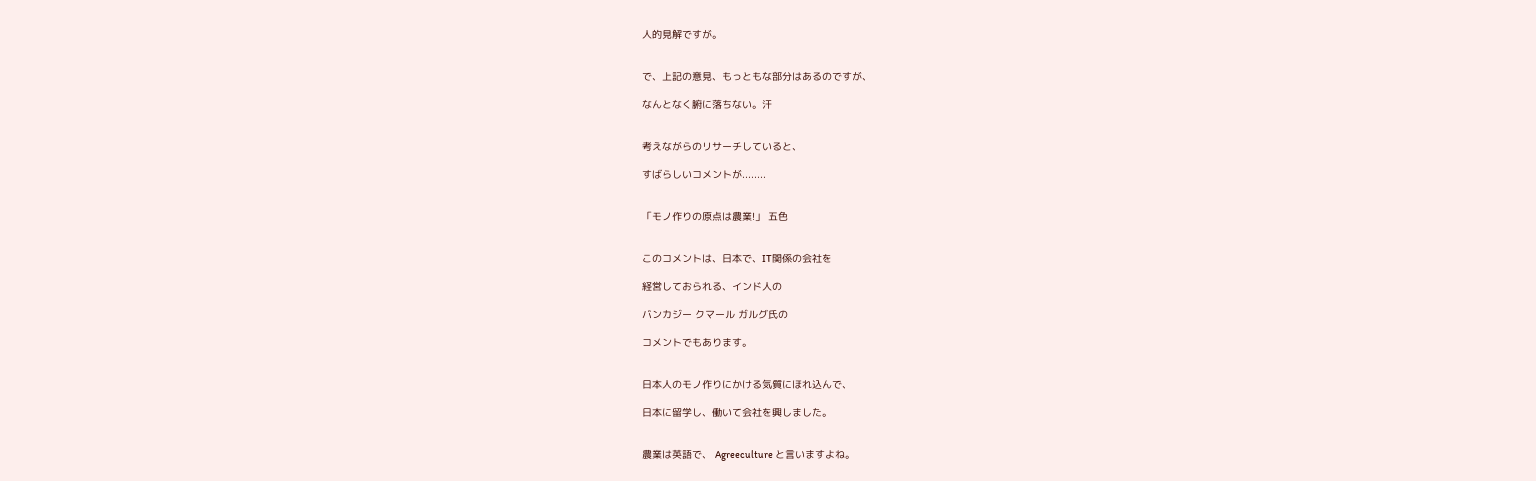人的見解ですが。


で、上記の意見、もっともな部分はあるのですが、

なんとなく腑に落ちない。汗


考えながらのリサーチしていると、

すばらしいコメントが........


「モノ作りの原点は農業!」 五色


このコメントは、日本で、IT関係の会社を

経営しておられる、インド人の

バンカジー クマール ガルグ氏の

コメントでもあります。


日本人のモノ作りにかける気質にほれ込んで、

日本に留学し、働いて会社を興しました。


農業は英語で、 Agreeculture と言いますよね。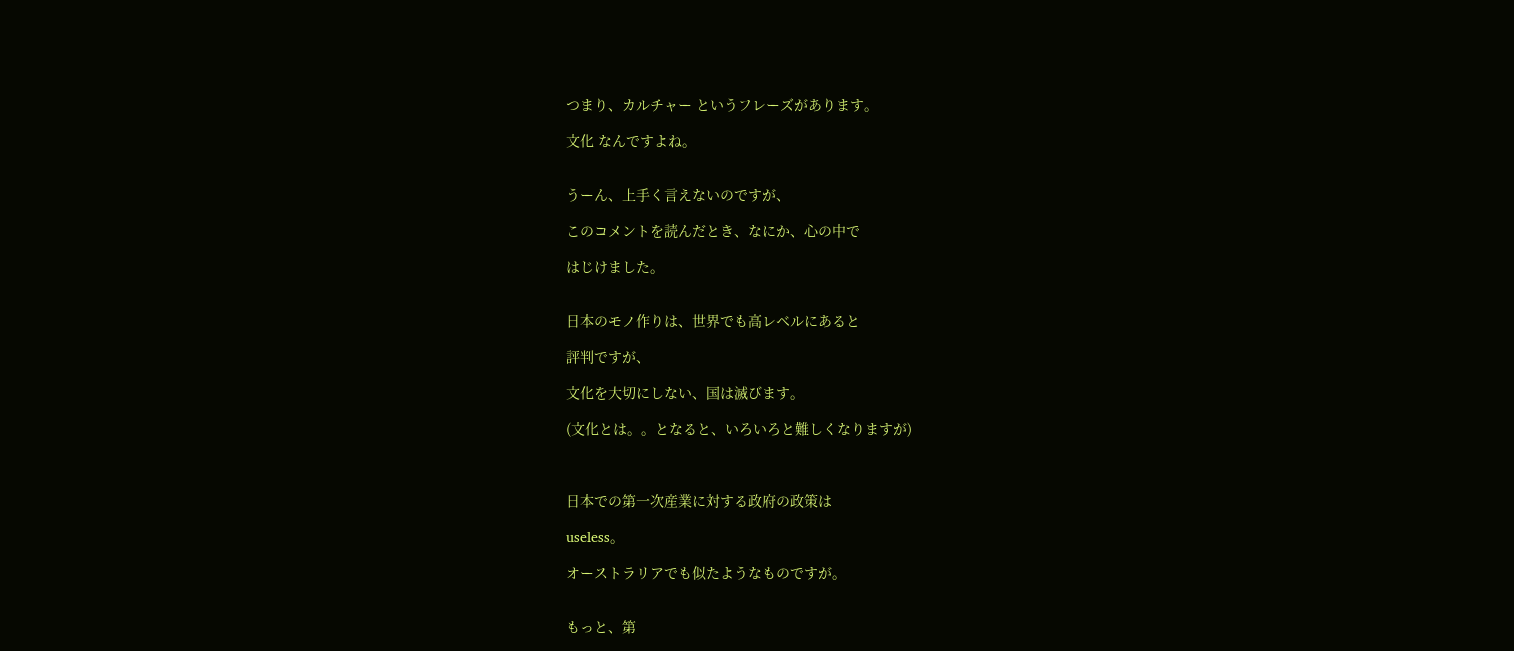つまり、カルチャー というフレーズがあります。

文化 なんですよね。


うーん、上手く言えないのですが、

このコメントを読んだとき、なにか、心の中で

はじけました。


日本のモノ作りは、世界でも高レベルにあると

評判ですが、

文化を大切にしない、国は滅びます。

(文化とは。。となると、いろいろと難しくなりますが)



日本での第一次産業に対する政府の政策は

useless。

オーストラリアでも似たようなものですが。


もっと、第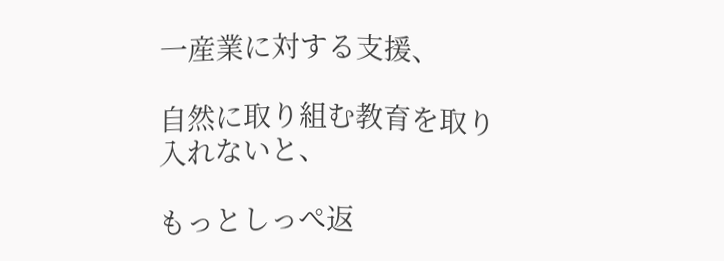一産業に対する支援、

自然に取り組む教育を取り入れないと、

もっとしっぺ返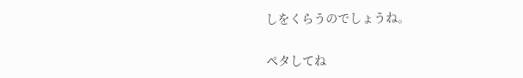しをくらうのでしょうね。


ペタしてね